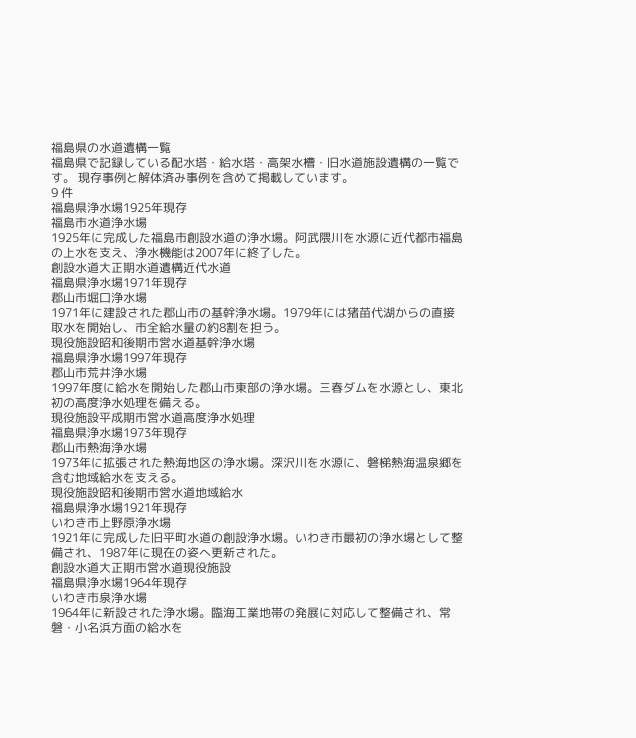福島県の水道遺構一覧
福島県で記録している配水塔・給水塔・高架水槽・旧水道施設遺構の一覧です。 現存事例と解体済み事例を含めて掲載しています。
9 件
福島県浄水場1925年現存
福島市水道浄水場
1925年に完成した福島市創設水道の浄水場。阿武隈川を水源に近代都市福島の上水を支え、浄水機能は2007年に終了した。
創設水道大正期水道遺構近代水道
福島県浄水場1971年現存
郡山市堀口浄水場
1971年に建設された郡山市の基幹浄水場。1979年には猪苗代湖からの直接取水を開始し、市全給水量の約8割を担う。
現役施設昭和後期市営水道基幹浄水場
福島県浄水場1997年現存
郡山市荒井浄水場
1997年度に給水を開始した郡山市東部の浄水場。三春ダムを水源とし、東北初の高度浄水処理を備える。
現役施設平成期市営水道高度浄水処理
福島県浄水場1973年現存
郡山市熱海浄水場
1973年に拡張された熱海地区の浄水場。深沢川を水源に、磐梯熱海温泉郷を含む地域給水を支える。
現役施設昭和後期市営水道地域給水
福島県浄水場1921年現存
いわき市上野原浄水場
1921年に完成した旧平町水道の創設浄水場。いわき市最初の浄水場として整備され、1987年に現在の姿へ更新された。
創設水道大正期市営水道現役施設
福島県浄水場1964年現存
いわき市泉浄水場
1964年に新設された浄水場。臨海工業地帯の発展に対応して整備され、常磐・小名浜方面の給水を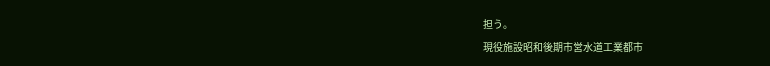担う。
現役施設昭和後期市営水道工業都市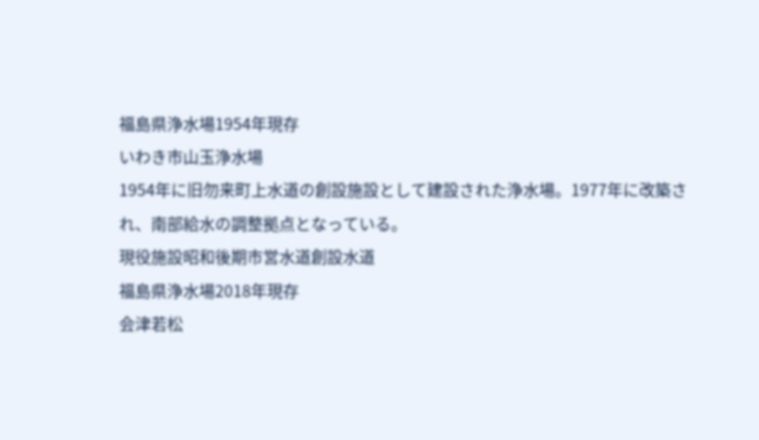福島県浄水場1954年現存
いわき市山玉浄水場
1954年に旧勿来町上水道の創設施設として建設された浄水場。1977年に改築され、南部給水の調整拠点となっている。
現役施設昭和後期市営水道創設水道
福島県浄水場2018年現存
会津若松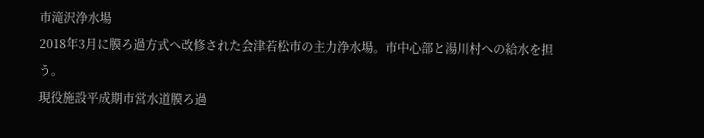市滝沢浄水場
2018年3月に膜ろ過方式へ改修された会津若松市の主力浄水場。市中心部と湯川村への給水を担う。
現役施設平成期市営水道膜ろ過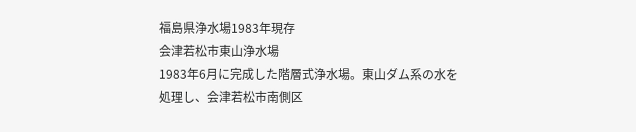福島県浄水場1983年現存
会津若松市東山浄水場
1983年6月に完成した階層式浄水場。東山ダム系の水を処理し、会津若松市南側区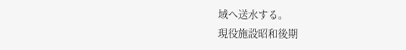域へ送水する。
現役施設昭和後期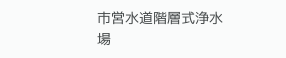市営水道階層式浄水場